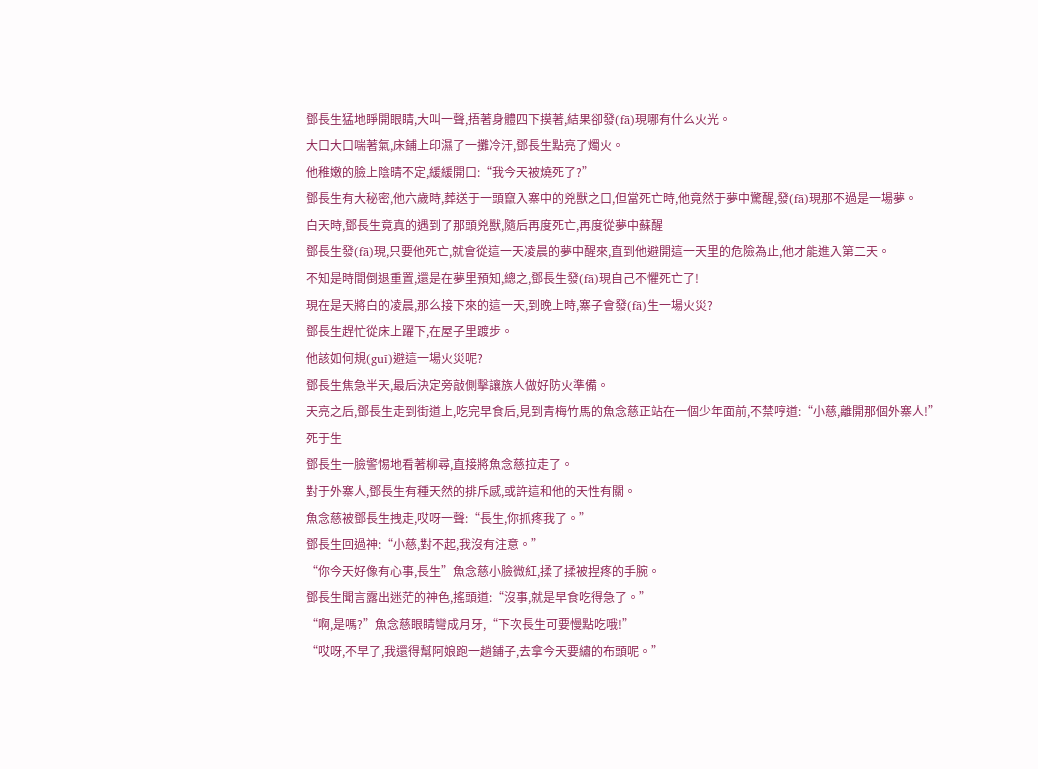鄧長生猛地睜開眼睛,大叫一聲,捂著身體四下摸著,結果卻發(fā)現哪有什么火光。
大口大口喘著氣,床鋪上印濕了一攤冷汗,鄧長生點亮了燭火。
他稚嫩的臉上陰晴不定,緩緩開口:“我今天被燒死了?”
鄧長生有大秘密,他六歲時,葬送于一頭竄入寨中的兇獸之口,但當死亡時,他竟然于夢中驚醒,發(fā)現那不過是一場夢。
白天時,鄧長生竟真的遇到了那頭兇獸,隨后再度死亡,再度從夢中蘇醒
鄧長生發(fā)現,只要他死亡,就會從這一天凌晨的夢中醒來,直到他避開這一天里的危險為止,他才能進入第二天。
不知是時間倒退重置,還是在夢里預知,總之,鄧長生發(fā)現自己不懼死亡了!
現在是天將白的凌晨,那么接下來的這一天,到晚上時,寨子會發(fā)生一場火災?
鄧長生趕忙從床上躍下,在屋子里踱步。
他該如何規(guī)避這一場火災呢?
鄧長生焦急半天,最后決定旁敲側擊讓族人做好防火準備。
天亮之后,鄧長生走到街道上,吃完早食后,見到青梅竹馬的魚念慈正站在一個少年面前,不禁哼道:“小慈,離開那個外寨人!”
死于生
鄧長生一臉警惕地看著柳尋,直接將魚念慈拉走了。
對于外寨人,鄧長生有種天然的排斥感,或許這和他的天性有關。
魚念慈被鄧長生拽走,哎呀一聲:“長生,你抓疼我了。”
鄧長生回過神:“小慈,對不起,我沒有注意。”
“你今天好像有心事,長生”魚念慈小臉微紅,揉了揉被捏疼的手腕。
鄧長生聞言露出迷茫的神色,搖頭道:“沒事,就是早食吃得急了。”
“啊,是嗎?”魚念慈眼睛彎成月牙,“下次長生可要慢點吃哦!”
“哎呀,不早了,我還得幫阿娘跑一趟鋪子,去拿今天要繡的布頭呢。”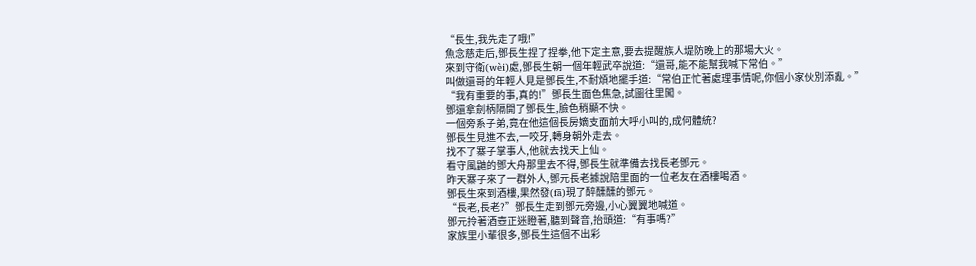“長生,我先走了哦!”
魚念慈走后,鄧長生捏了捏拳,他下定主意,要去提醒族人堤防晚上的那場大火。
來到守衛(wèi)處,鄧長生朝一個年輕武卒說道:“還哥,能不能幫我喊下常伯。”
叫做還哥的年輕人見是鄧長生,不耐煩地擺手道:“常伯正忙著處理事情呢,你個小家伙別添亂。”
“我有重要的事,真的!”鄧長生面色焦急,試圖往里闖。
鄧還拿劍柄隔開了鄧長生,臉色稍顯不快。
一個旁系子弟,竟在他這個長房嫡支面前大呼小叫的,成何體統?
鄧長生見進不去,一咬牙,轉身朝外走去。
找不了寨子掌事人,他就去找天上仙。
看守風鼬的鄧大舟那里去不得,鄧長生就準備去找長老鄧元。
昨天寨子來了一群外人,鄧元長老據說陪里面的一位老友在酒樓喝酒。
鄧長生來到酒樓,果然發(fā)現了醉醺醺的鄧元。
“長老,長老?”鄧長生走到鄧元旁邊,小心翼翼地喊道。
鄧元拎著酒壺正迷瞪著,聽到聲音,抬頭道:“有事嗎?”
家族里小輩很多,鄧長生這個不出彩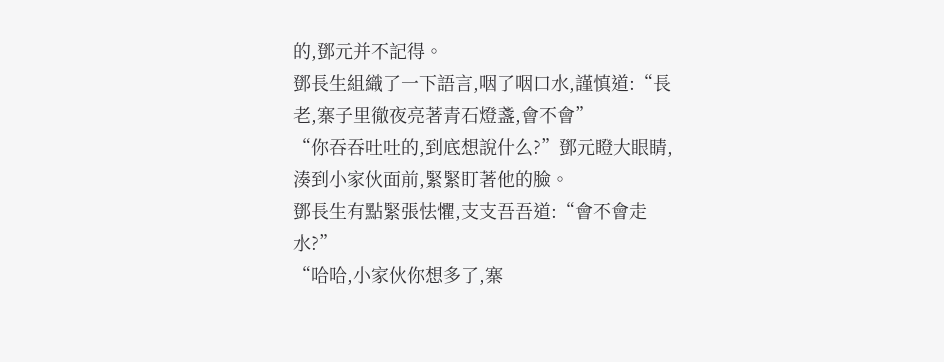的,鄧元并不記得。
鄧長生組織了一下語言,咽了咽口水,謹慎道:“長老,寨子里徹夜亮著青石燈盞,會不會”
“你吞吞吐吐的,到底想說什么?”鄧元瞪大眼睛,湊到小家伙面前,緊緊盯著他的臉。
鄧長生有點緊張怯懼,支支吾吾道:“會不會走水?”
“哈哈,小家伙你想多了,寨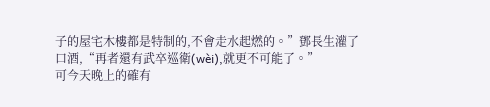子的屋宅木樓都是特制的,不會走水起燃的。”鄧長生灌了口酒,“再者還有武卒巡衛(wèi),就更不可能了。”
可今天晚上的確有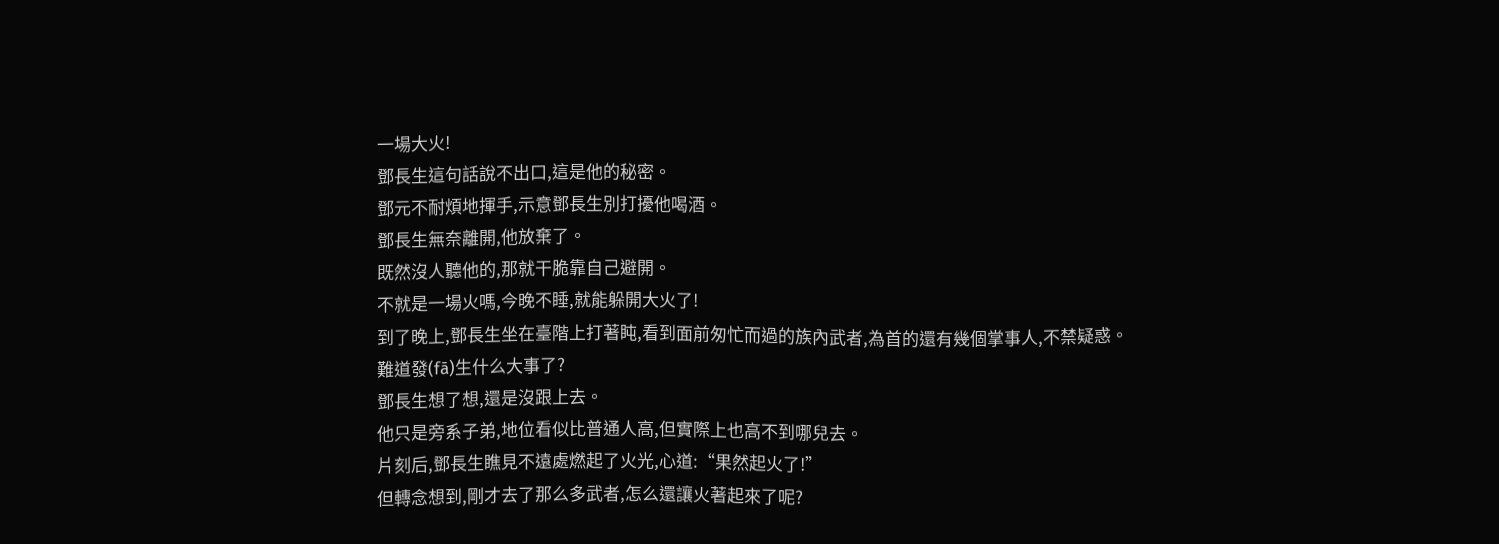一場大火!
鄧長生這句話說不出口,這是他的秘密。
鄧元不耐煩地揮手,示意鄧長生別打擾他喝酒。
鄧長生無奈離開,他放棄了。
既然沒人聽他的,那就干脆靠自己避開。
不就是一場火嗎,今晚不睡,就能躲開大火了!
到了晚上,鄧長生坐在臺階上打著盹,看到面前匆忙而過的族內武者,為首的還有幾個掌事人,不禁疑惑。
難道發(fā)生什么大事了?
鄧長生想了想,還是沒跟上去。
他只是旁系子弟,地位看似比普通人高,但實際上也高不到哪兒去。
片刻后,鄧長生瞧見不遠處燃起了火光,心道:“果然起火了!”
但轉念想到,剛才去了那么多武者,怎么還讓火著起來了呢?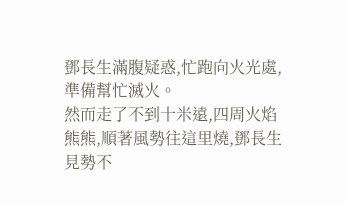鄧長生滿腹疑惑,忙跑向火光處,準備幫忙滅火。
然而走了不到十米遠,四周火焰熊熊,順著風勢往這里燒,鄧長生見勢不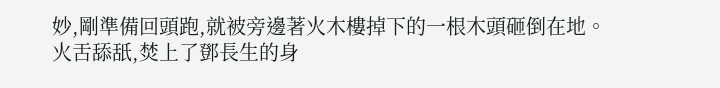妙,剛準備回頭跑,就被旁邊著火木樓掉下的一根木頭砸倒在地。
火舌舔舐,焚上了鄧長生的身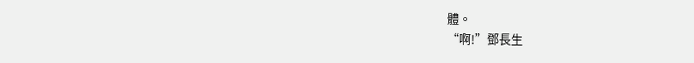體。
“啊!”鄧長生